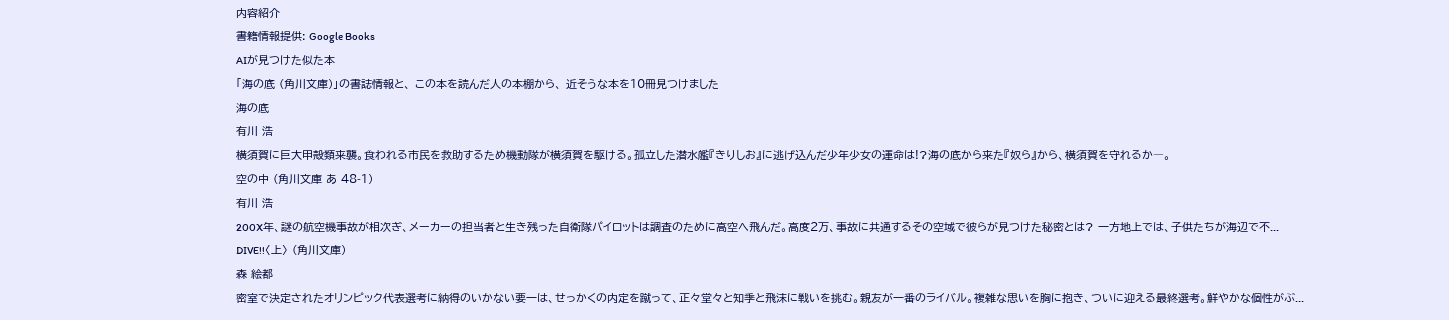内容紹介
書籍情報提供: Google Books
AIが見つけた似た本
「海の底 (角川文庫)」の書誌情報と、 この本を読んだ人の本棚から、 近そうな本を10冊見つけました
海の底
有川 浩
横須賀に巨大甲殻類来襲。食われる市民を救助するため機動隊が横須賀を駆ける。孤立した潜水艦『きりしお』に逃げ込んだ少年少女の運命は!?海の底から来た『奴ら』から、横須賀を守れるか―。
空の中 (角川文庫 あ 48-1)
有川 浩
200X年、謎の航空機事故が相次ぎ、メーカーの担当者と生き残った自衛隊パイロットは調査のために高空へ飛んだ。高度2万、事故に共通するその空域で彼らが見つけた秘密とは? 一方地上では、子供たちが海辺で不...
DIVE!!〈上〉 (角川文庫)
森 絵都
密室で決定されたオリンピック代表選考に納得のいかない要一は、せっかくの内定を蹴って、正々堂々と知季と飛沫に戦いを挑む。親友が一番のライバル。複雑な思いを胸に抱き、ついに迎える最終選考。鮮やかな個性がぶ...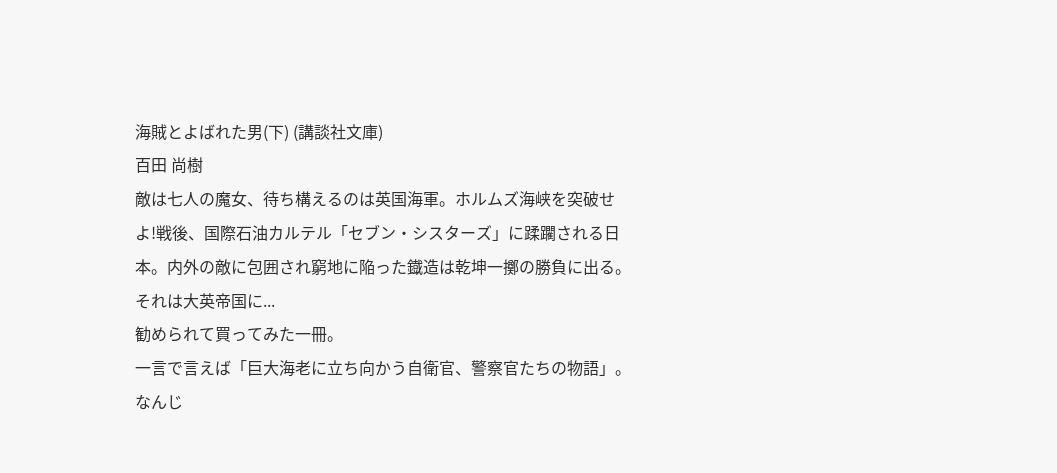海賊とよばれた男(下) (講談社文庫)
百田 尚樹
敵は七人の魔女、待ち構えるのは英国海軍。ホルムズ海峡を突破せよ!戦後、国際石油カルテル「セブン・シスターズ」に蹂躙される日本。内外の敵に包囲され窮地に陥った鐡造は乾坤一擲の勝負に出る。それは大英帝国に...
勧められて買ってみた一冊。
一言で言えば「巨大海老に立ち向かう自衛官、警察官たちの物語」。
なんじ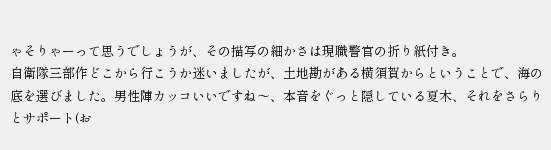ゃそりゃーって思うでしょうが、その描写の細かさは現職警官の折り紙付き。
自衛隊三部作どこから行こうか迷いましたが、土地勘がある横須賀からということで、海の底を選びました。男性陣カッコいいですね〜、本音をぐっと隠している夏木、それをさらりとサポート(お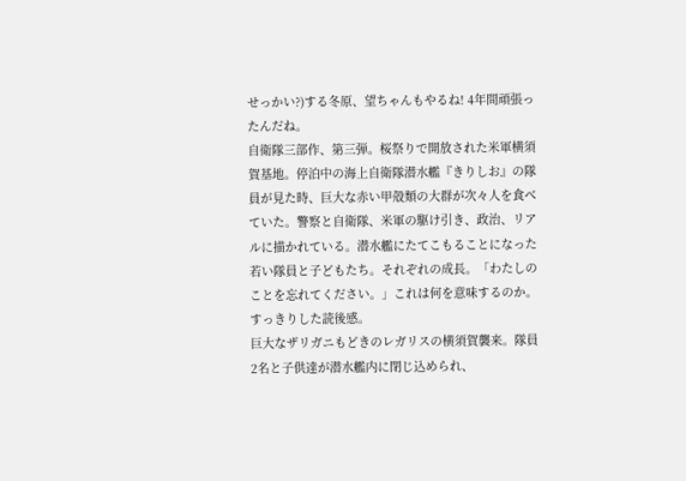せっかい?)する冬原、望ちゃんもやるね! 4年間頑張ったんだね。
自衛隊三部作、第三弾。桜祭りで開放された米軍横須賀基地。停泊中の海上自衛隊潜水艦『きりしお』の隊員が見た時、巨大な赤い甲殻類の大群が次々人を食べていた。警察と自衛隊、米軍の駆け引き、政治、リアルに描かれている。潜水艦にたてこもることになった若い隊員と子どもたち。それぞれの成長。「わたしのことを忘れてください。」これは何を意味するのか。すっきりした読後感。
巨大なザリガニもどきのレガリスの横須賀襲来。隊員2名と子供達が潜水艦内に閉じ込められ、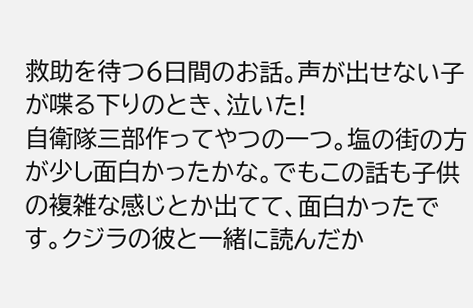救助を待つ6日間のお話。声が出せない子が喋る下りのとき、泣いた!
自衛隊三部作ってやつの一つ。塩の街の方が少し面白かったかな。でもこの話も子供の複雑な感じとか出てて、面白かったです。クジラの彼と一緒に読んだか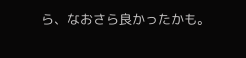ら、なおさら良かったかも。